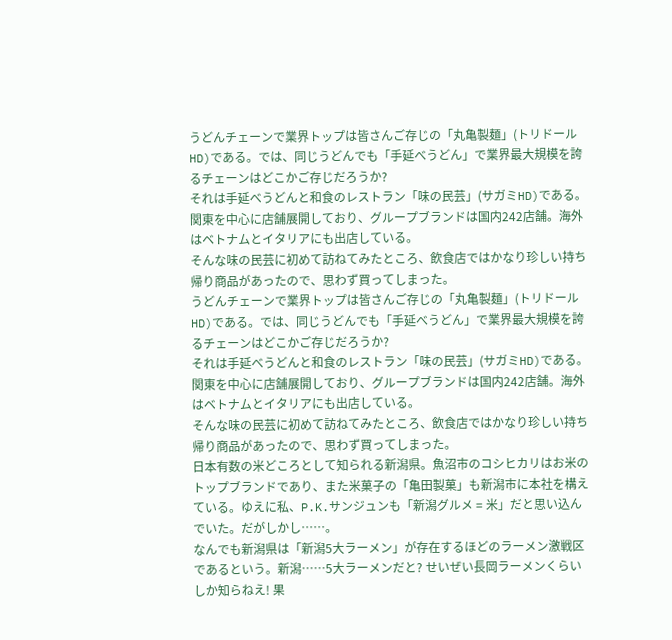うどんチェーンで業界トップは皆さんご存じの「丸亀製麺」(トリドールHD)である。では、同じうどんでも「手延べうどん」で業界最大規模を誇るチェーンはどこかご存じだろうか?
それは手延べうどんと和食のレストラン「味の民芸」(サガミHD)である。関東を中心に店舗展開しており、グループブランドは国内242店舗。海外はベトナムとイタリアにも出店している。
そんな味の民芸に初めて訪ねてみたところ、飲食店ではかなり珍しい持ち帰り商品があったので、思わず買ってしまった。
うどんチェーンで業界トップは皆さんご存じの「丸亀製麺」(トリドールHD)である。では、同じうどんでも「手延べうどん」で業界最大規模を誇るチェーンはどこかご存じだろうか?
それは手延べうどんと和食のレストラン「味の民芸」(サガミHD)である。関東を中心に店舗展開しており、グループブランドは国内242店舗。海外はベトナムとイタリアにも出店している。
そんな味の民芸に初めて訪ねてみたところ、飲食店ではかなり珍しい持ち帰り商品があったので、思わず買ってしまった。
日本有数の米どころとして知られる新潟県。魚沼市のコシヒカリはお米のトップブランドであり、また米菓子の「亀田製菓」も新潟市に本社を構えている。ゆえに私、P.K.サンジュンも「新潟グルメ = 米」だと思い込んでいた。だがしかし……。
なんでも新潟県は「新潟5大ラーメン」が存在するほどのラーメン激戦区であるという。新潟……5大ラーメンだと? せいぜい長岡ラーメンくらいしか知らねえ! 果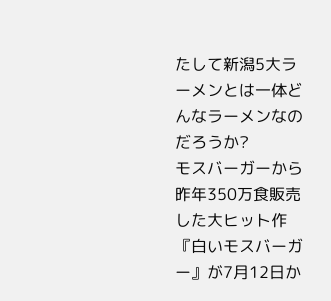たして新潟5大ラーメンとは一体どんなラーメンなのだろうか?
モスバーガーから昨年350万食販売した大ヒット作『白いモスバーガー』が7月12日か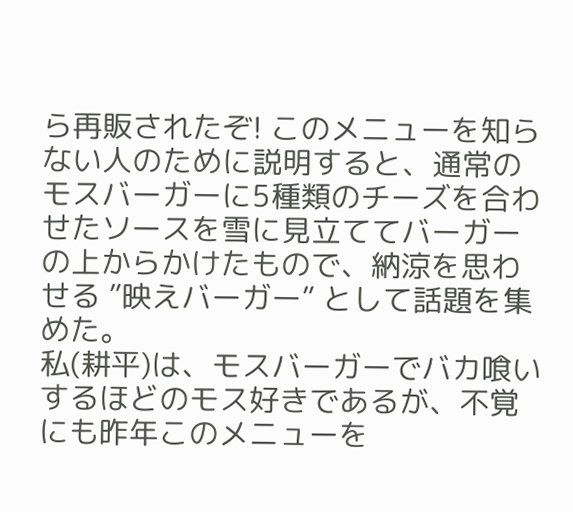ら再販されたぞ! このメニューを知らない人のために説明すると、通常のモスバーガーに5種類のチーズを合わせたソースを雪に見立ててバーガーの上からかけたもので、納涼を思わせる ”映えバーガー” として話題を集めた。
私(耕平)は、モスバーガーでバカ喰いするほどのモス好きであるが、不覚にも昨年このメニューを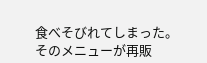食べそびれてしまった。
そのメニューが再販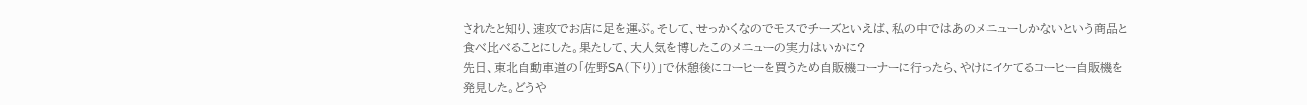されたと知り、速攻でお店に足を運ぶ。そして、せっかくなのでモスでチーズといえば、私の中ではあのメニューしかないという商品と食べ比べることにした。果たして、大人気を博したこのメニューの実力はいかに?
先日、東北自動車道の「佐野SA(下り)」で休憩後にコーヒーを買うため自販機コーナーに行ったら、やけにイケてるコーヒー自販機を発見した。どうや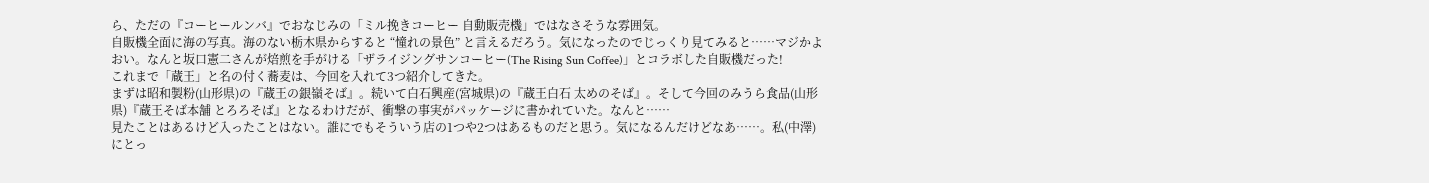ら、ただの『コーヒールンバ』でおなじみの「ミル挽きコーヒー 自動販売機」ではなさそうな雰囲気。
自販機全面に海の写真。海のない栃木県からすると “憧れの景色” と言えるだろう。気になったのでじっくり見てみると……マジかよおい。なんと坂口憲二さんが焙煎を手がける「ザライジングサンコーヒー(The Rising Sun Coffee)」とコラボした自販機だった!
これまで「蔵王」と名の付く蕎麦は、今回を入れて3つ紹介してきた。
まずは昭和製粉(山形県)の『蔵王の銀嶺そば』。続いて白石興産(宮城県)の『蔵王白石 太めのそば』。そして今回のみうら食品(山形県)『蔵王そば本舗 とろろそば』となるわけだが、衝撃の事実がパッケージに書かれていた。なんと……
見たことはあるけど入ったことはない。誰にでもそういう店の1つや2つはあるものだと思う。気になるんだけどなあ……。私(中澤)にとっ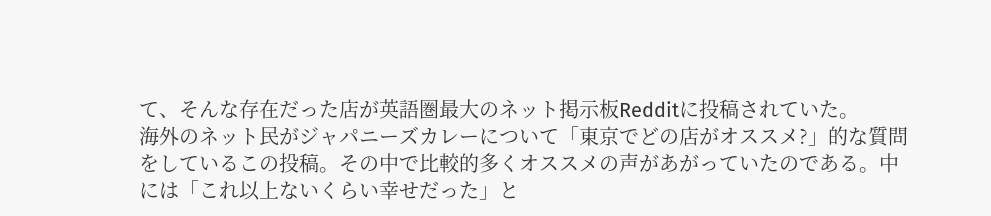て、そんな存在だった店が英語圏最大のネット掲示板Redditに投稿されていた。
海外のネット民がジャパニーズカレーについて「東京でどの店がオススメ?」的な質問をしているこの投稿。その中で比較的多くオススメの声があがっていたのである。中には「これ以上ないくらい幸せだった」と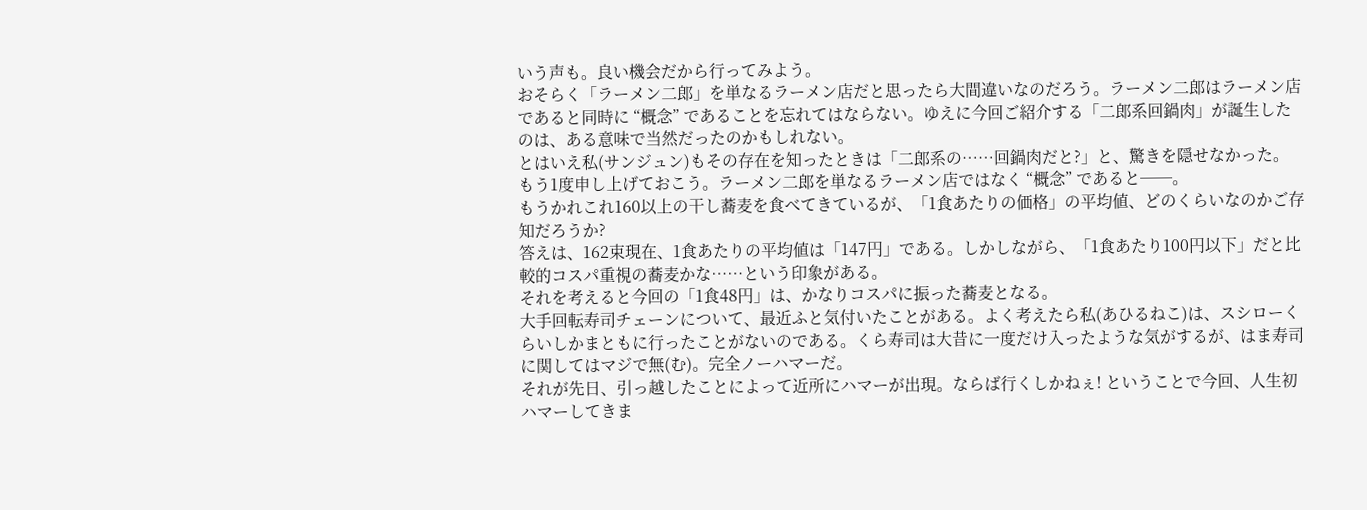いう声も。良い機会だから行ってみよう。
おそらく「ラーメン二郎」を単なるラーメン店だと思ったら大間違いなのだろう。ラーメン二郎はラーメン店であると同時に “概念” であることを忘れてはならない。ゆえに今回ご紹介する「二郎系回鍋肉」が誕生したのは、ある意味で当然だったのかもしれない。
とはいえ私(サンジュン)もその存在を知ったときは「二郎系の……回鍋肉だと?」と、驚きを隠せなかった。もう1度申し上げておこう。ラーメン二郎を単なるラーメン店ではなく “概念” であると──。
もうかれこれ160以上の干し蕎麦を食べてきているが、「1食あたりの価格」の平均値、どのくらいなのかご存知だろうか?
答えは、162束現在、1食あたりの平均値は「147円」である。しかしながら、「1食あたり100円以下」だと比較的コスパ重視の蕎麦かな……という印象がある。
それを考えると今回の「1食48円」は、かなりコスパに振った蕎麦となる。
大手回転寿司チェーンについて、最近ふと気付いたことがある。よく考えたら私(あひるねこ)は、スシローくらいしかまともに行ったことがないのである。くら寿司は大昔に一度だけ入ったような気がするが、はま寿司に関してはマジで無(む)。完全ノーハマーだ。
それが先日、引っ越したことによって近所にハマーが出現。ならば行くしかねぇ! ということで今回、人生初ハマーしてきま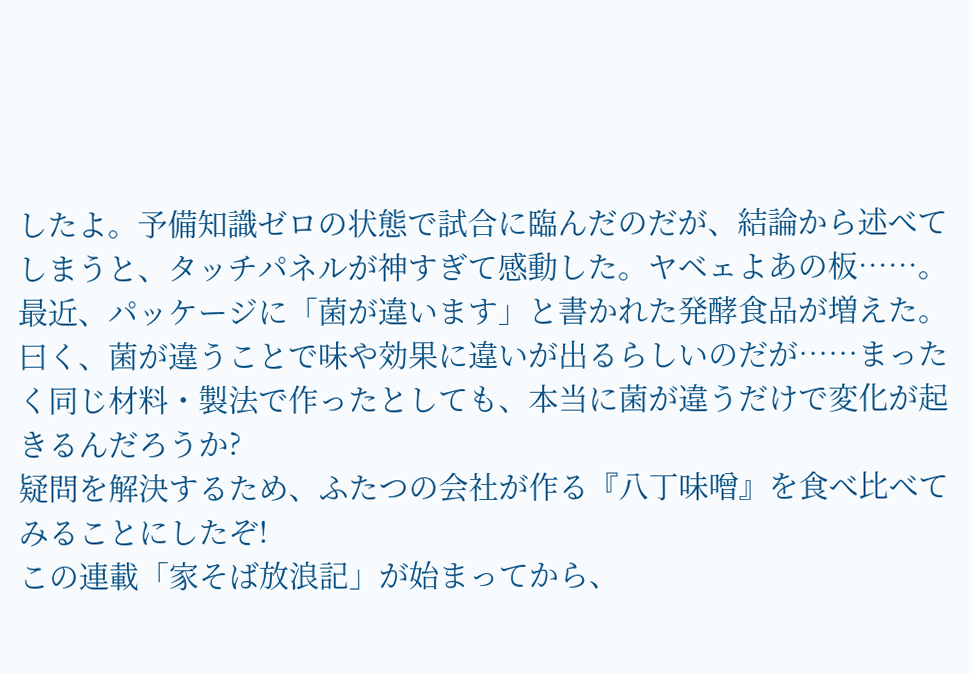したよ。予備知識ゼロの状態で試合に臨んだのだが、結論から述べてしまうと、タッチパネルが神すぎて感動した。ヤベェよあの板……。
最近、パッケージに「菌が違います」と書かれた発酵食品が増えた。
曰く、菌が違うことで味や効果に違いが出るらしいのだが……まったく同じ材料・製法で作ったとしても、本当に菌が違うだけで変化が起きるんだろうか?
疑問を解決するため、ふたつの会社が作る『八丁味噌』を食べ比べてみることにしたぞ!
この連載「家そば放浪記」が始まってから、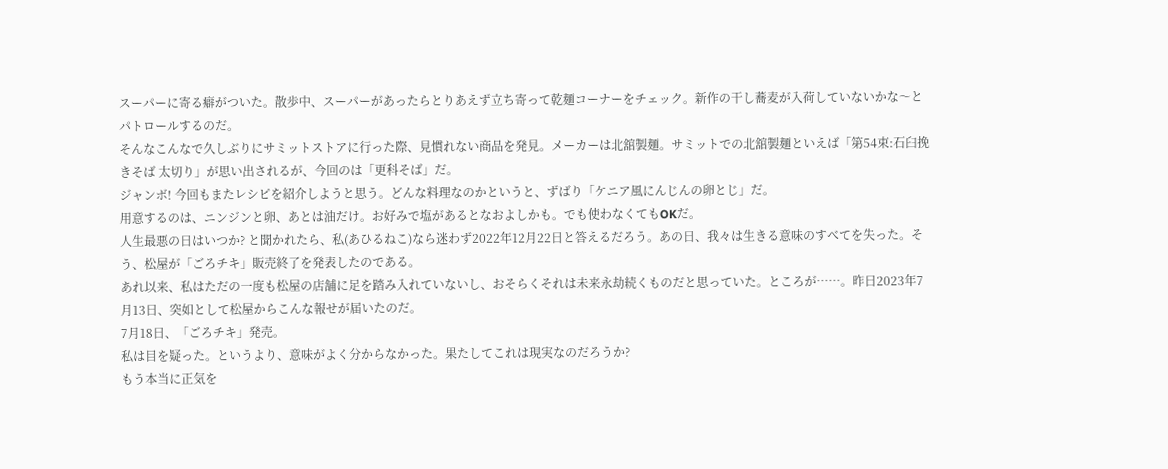スーパーに寄る癖がついた。散歩中、スーパーがあったらとりあえず立ち寄って乾麺コーナーをチェック。新作の干し蕎麦が入荷していないかな〜とパトロールするのだ。
そんなこんなで久しぶりにサミットストアに行った際、見慣れない商品を発見。メーカーは北舘製麺。サミットでの北舘製麺といえば「第54束:石臼挽きそば 太切り」が思い出されるが、今回のは「更科そば」だ。
ジャンボ! 今回もまたレシピを紹介しようと思う。どんな料理なのかというと、ずばり「ケニア風にんじんの卵とじ」だ。
用意するのは、ニンジンと卵、あとは油だけ。お好みで塩があるとなおよしかも。でも使わなくてもOKだ。
人生最悪の日はいつか? と聞かれたら、私(あひるねこ)なら迷わず2022年12月22日と答えるだろう。あの日、我々は生きる意味のすべてを失った。そう、松屋が「ごろチキ」販売終了を発表したのである。
あれ以来、私はただの一度も松屋の店舗に足を踏み入れていないし、おそらくそれは未来永劫続くものだと思っていた。ところが……。昨日2023年7月13日、突如として松屋からこんな報せが届いたのだ。
7月18日、「ごろチキ」発売。
私は目を疑った。というより、意味がよく分からなかった。果たしてこれは現実なのだろうか?
もう本当に正気を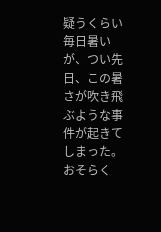疑うくらい毎日暑いが、つい先日、この暑さが吹き飛ぶような事件が起きてしまった。おそらく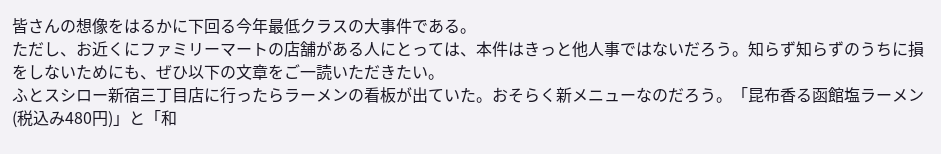皆さんの想像をはるかに下回る今年最低クラスの大事件である。
ただし、お近くにファミリーマートの店舗がある人にとっては、本件はきっと他人事ではないだろう。知らず知らずのうちに損をしないためにも、ぜひ以下の文章をご一読いただきたい。
ふとスシロー新宿三丁目店に行ったらラーメンの看板が出ていた。おそらく新メニューなのだろう。「昆布香る函館塩ラーメン(税込み480円)」と「和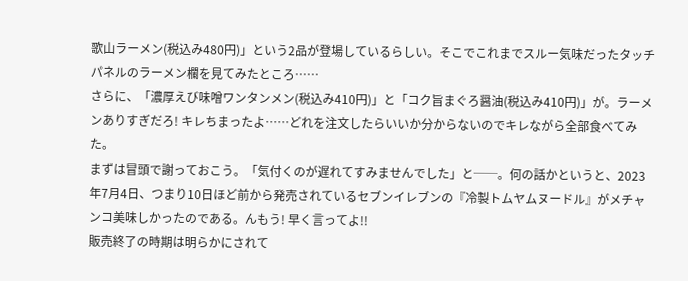歌山ラーメン(税込み480円)」という2品が登場しているらしい。そこでこれまでスルー気味だったタッチパネルのラーメン欄を見てみたところ……
さらに、「濃厚えび味噌ワンタンメン(税込み410円)」と「コク旨まぐろ醤油(税込み410円)」が。ラーメンありすぎだろ! キレちまったよ……どれを注文したらいいか分からないのでキレながら全部食べてみた。
まずは冒頭で謝っておこう。「気付くのが遅れてすみませんでした」と──。何の話かというと、2023年7月4日、つまり10日ほど前から発売されているセブンイレブンの『冷製トムヤムヌードル』がメチャンコ美味しかったのである。んもう! 早く言ってよ!!
販売終了の時期は明らかにされて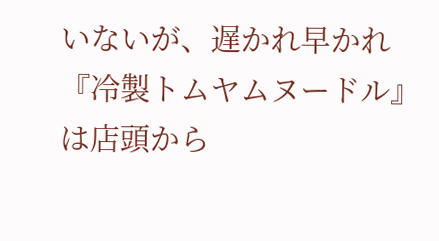いないが、遅かれ早かれ『冷製トムヤムヌードル』は店頭から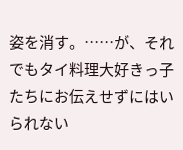姿を消す。……が、それでもタイ料理大好きっ子たちにお伝えせずにはいられない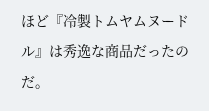ほど『冷製トムヤムヌードル』は秀逸な商品だったのだ。